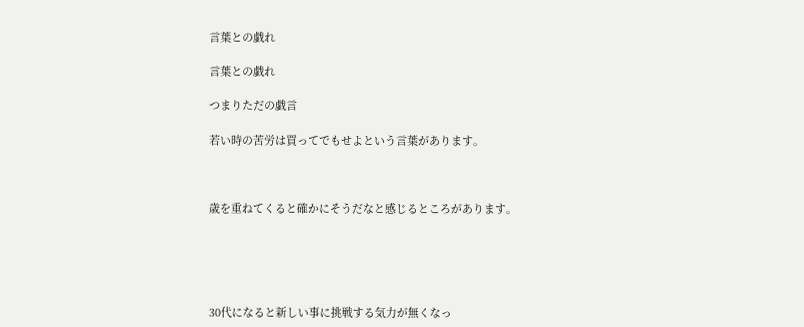言葉との戯れ

言葉との戯れ

つまりただの戯言

若い時の苦労は買ってでもせよという言葉があります。



歳を重ねてくると確かにそうだなと感じるところがあります。





30代になると新しい事に挑戦する気力が無くなっ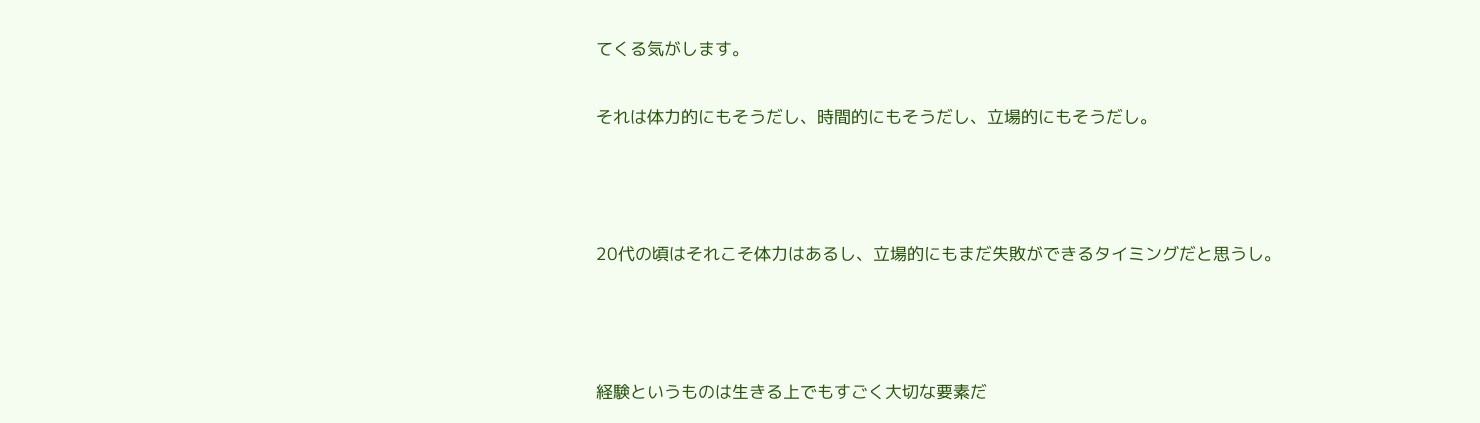てくる気がします。

それは体力的にもそうだし、時間的にもそうだし、立場的にもそうだし。



20代の頃はそれこそ体力はあるし、立場的にもまだ失敗ができるタイミングだと思うし。



経験というものは生きる上でもすごく大切な要素だ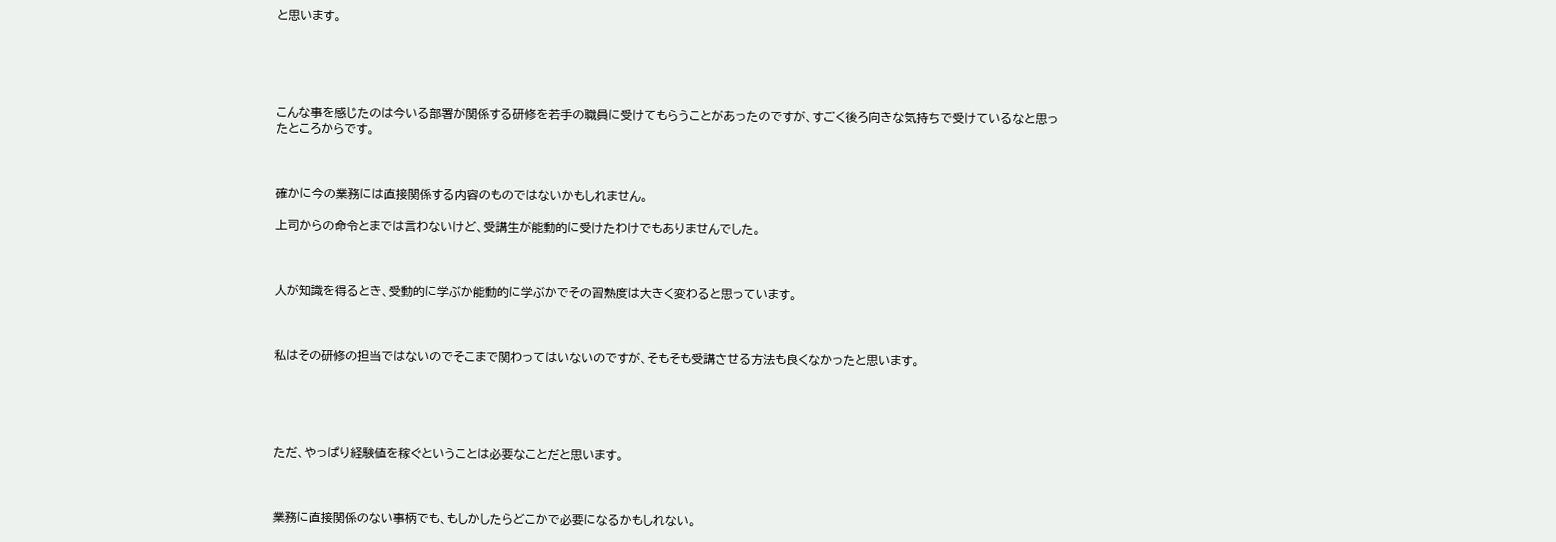と思います。





こんな事を感じたのは今いる部署が関係する研修を若手の職員に受けてもらうことがあったのですが、すごく後ろ向きな気持ちで受けているなと思ったところからです。



確かに今の業務には直接関係する内容のものではないかもしれません。

上司からの命令とまでは言わないけど、受講生が能動的に受けたわけでもありませんでした。



人が知識を得るとき、受動的に学ぶか能動的に学ぶかでその習熟度は大きく変わると思っています。



私はその研修の担当ではないのでそこまで関わってはいないのですが、そもそも受講させる方法も良くなかったと思います。





ただ、やっぱり経験値を稼ぐということは必要なことだと思います。



業務に直接関係のない事柄でも、もしかしたらどこかで必要になるかもしれない。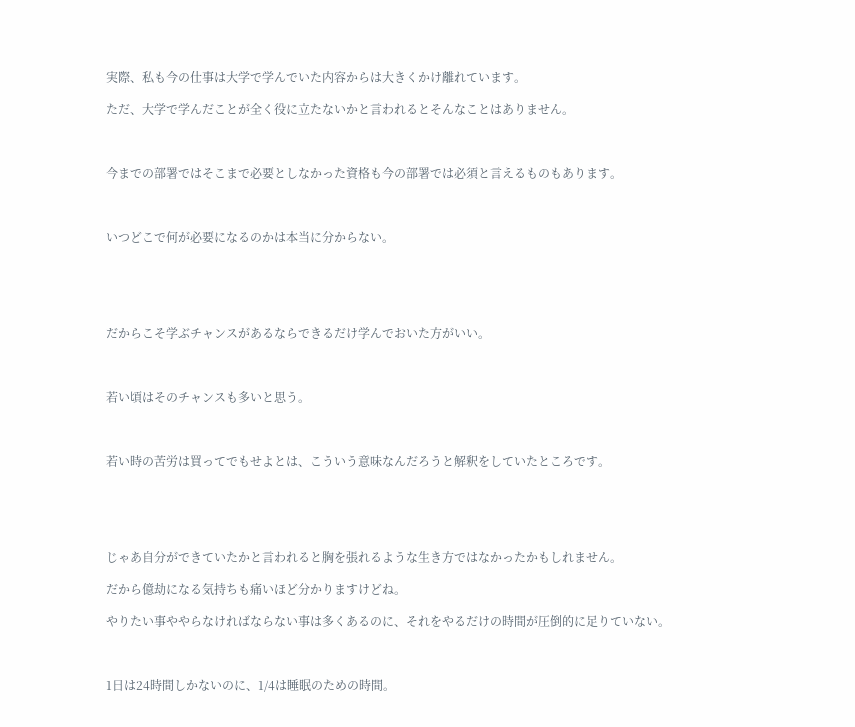実際、私も今の仕事は大学で学んでいた内容からは大きくかけ離れています。

ただ、大学で学んだことが全く役に立たないかと言われるとそんなことはありません。



今までの部署ではそこまで必要としなかった資格も今の部署では必須と言えるものもあります。



いつどこで何が必要になるのかは本当に分からない。





だからこそ学ぶチャンスがあるならできるだけ学んでおいた方がいい。



若い頃はそのチャンスも多いと思う。



若い時の苦労は買ってでもせよとは、こういう意味なんだろうと解釈をしていたところです。





じゃあ自分ができていたかと言われると胸を張れるような生き方ではなかったかもしれません。

だから億劫になる気持ちも痛いほど分かりますけどね。

やりたい事ややらなければならない事は多くあるのに、それをやるだけの時間が圧倒的に足りていない。



1日は24時間しかないのに、1/4は睡眠のための時間。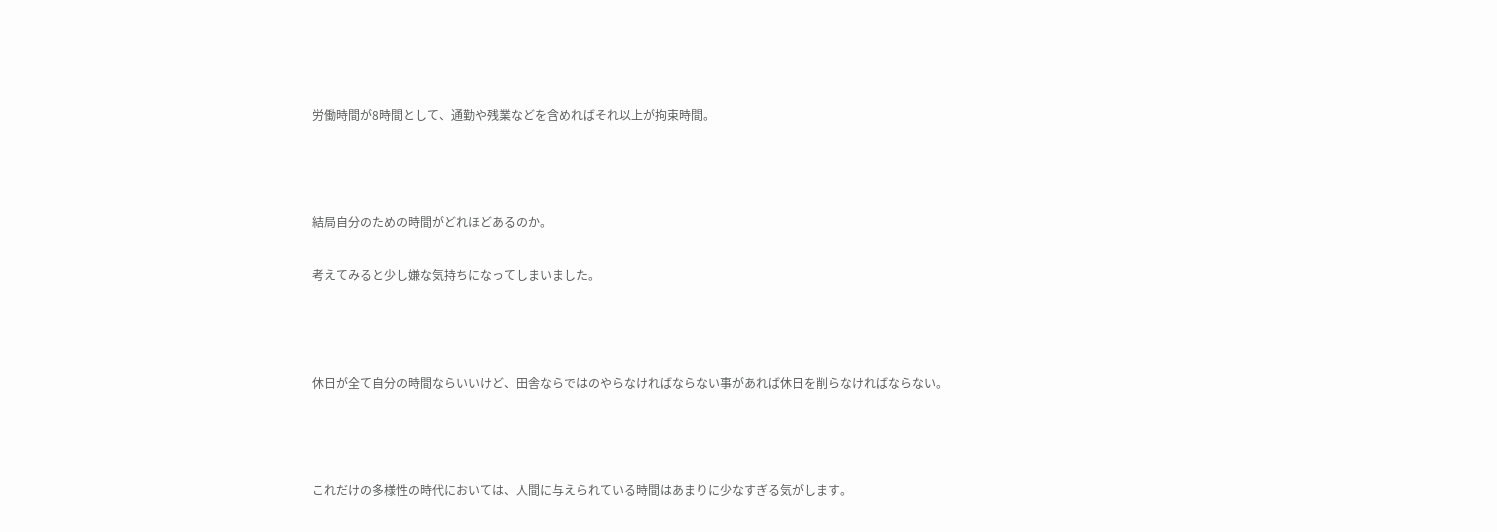労働時間が8時間として、通勤や残業などを含めればそれ以上が拘束時間。



結局自分のための時間がどれほどあるのか。

考えてみると少し嫌な気持ちになってしまいました。



休日が全て自分の時間ならいいけど、田舎ならではのやらなければならない事があれば休日を削らなければならない。



これだけの多様性の時代においては、人間に与えられている時間はあまりに少なすぎる気がします。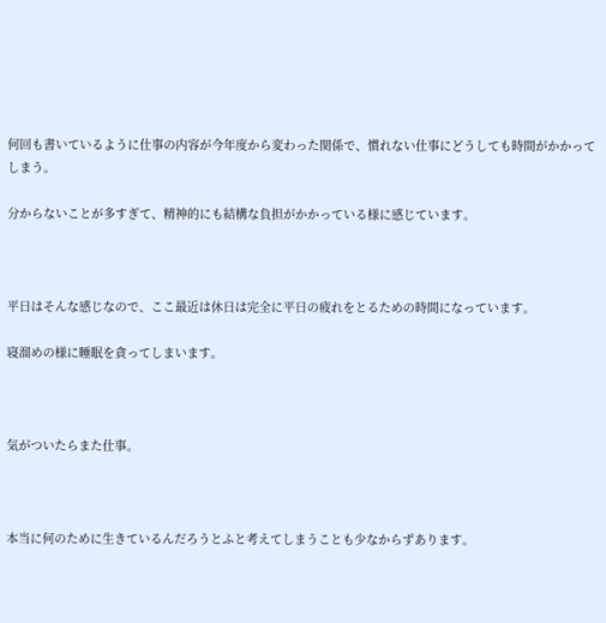何回も書いているように仕事の内容が今年度から変わった関係で、慣れない仕事にどうしても時間がかかってしまう。

分からないことが多すぎて、精神的にも結構な負担がかかっている様に感じています。



平日はそんな感じなので、ここ最近は休日は完全に平日の疲れをとるための時間になっています。

寝溜めの様に睡眠を貪ってしまいます。



気がついたらまた仕事。



本当に何のために生きているんだろうとふと考えてしまうことも少なからずあります。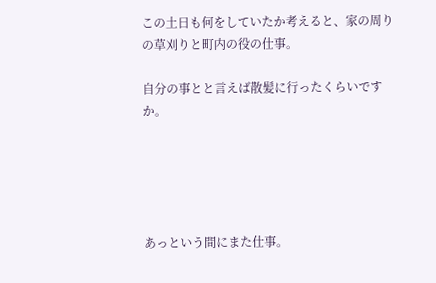この土日も何をしていたか考えると、家の周りの草刈りと町内の役の仕事。

自分の事とと言えば散髪に行ったくらいですか。





あっという間にまた仕事。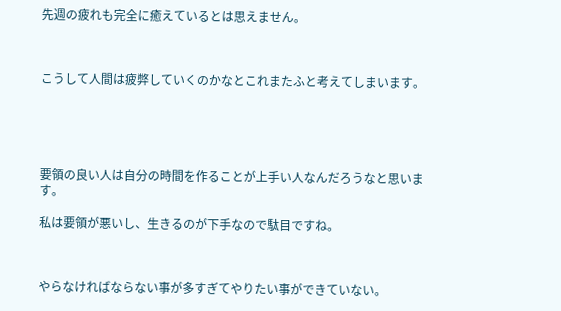先週の疲れも完全に癒えているとは思えません。



こうして人間は疲弊していくのかなとこれまたふと考えてしまいます。





要領の良い人は自分の時間を作ることが上手い人なんだろうなと思います。

私は要領が悪いし、生きるのが下手なので駄目ですね。



やらなければならない事が多すぎてやりたい事ができていない。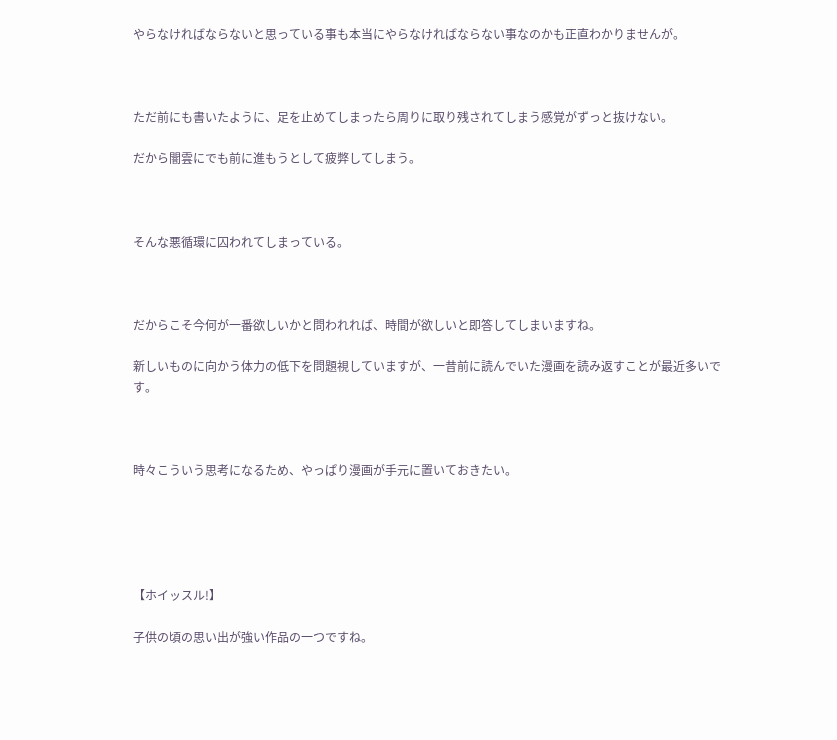やらなければならないと思っている事も本当にやらなければならない事なのかも正直わかりませんが。



ただ前にも書いたように、足を止めてしまったら周りに取り残されてしまう感覚がずっと抜けない。

だから闇雲にでも前に進もうとして疲弊してしまう。



そんな悪循環に囚われてしまっている。



だからこそ今何が一番欲しいかと問われれば、時間が欲しいと即答してしまいますね。

新しいものに向かう体力の低下を問題視していますが、一昔前に読んでいた漫画を読み返すことが最近多いです。



時々こういう思考になるため、やっぱり漫画が手元に置いておきたい。





【ホイッスル!】

子供の頃の思い出が強い作品の一つですね。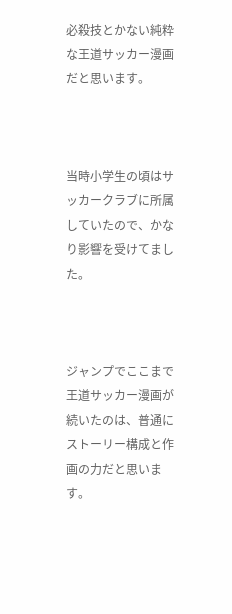必殺技とかない純粋な王道サッカー漫画だと思います。



当時小学生の頃はサッカークラブに所属していたので、かなり影響を受けてました。



ジャンプでここまで王道サッカー漫画が続いたのは、普通にストーリー構成と作画の力だと思います。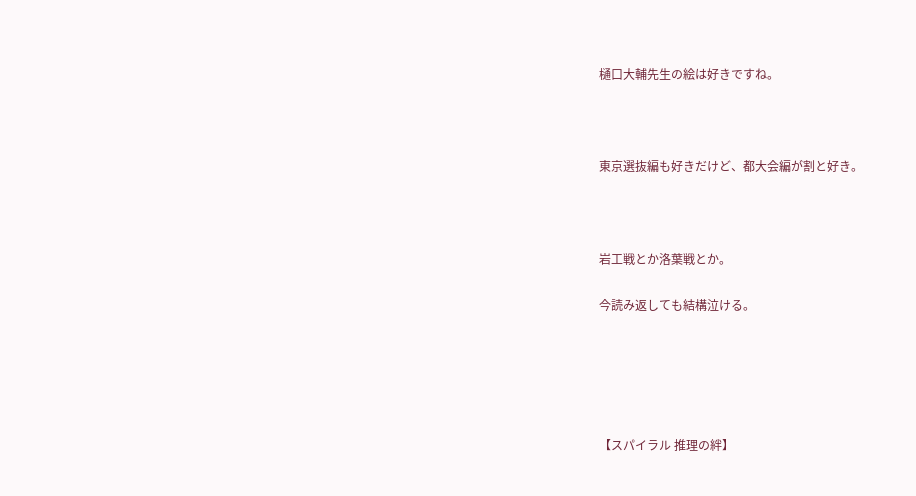樋口大輔先生の絵は好きですね。



東京選抜編も好きだけど、都大会編が割と好き。



岩工戦とか洛葉戦とか。

今読み返しても結構泣ける。





【スパイラル 推理の絆】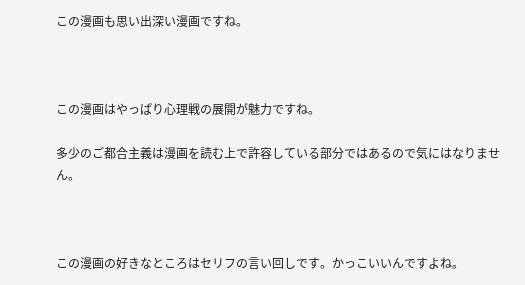この漫画も思い出深い漫画ですね。



この漫画はやっぱり心理戦の展開が魅力ですね。

多少のご都合主義は漫画を読む上で許容している部分ではあるので気にはなりません。



この漫画の好きなところはセリフの言い回しです。かっこいいんですよね。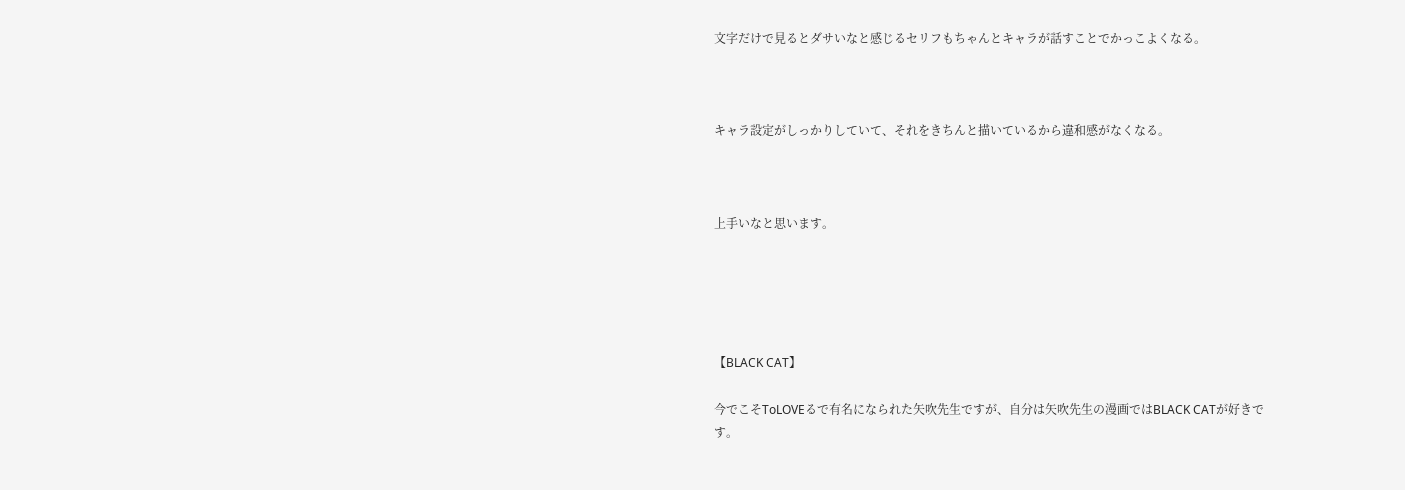文字だけで見るとダサいなと感じるセリフもちゃんとキャラが話すことでかっこよくなる。



キャラ設定がしっかりしていて、それをきちんと描いているから違和感がなくなる。



上手いなと思います。





【BLACK CAT】

今でこそToLOVEるで有名になられた矢吹先生ですが、自分は矢吹先生の漫画ではBLACK CATが好きです。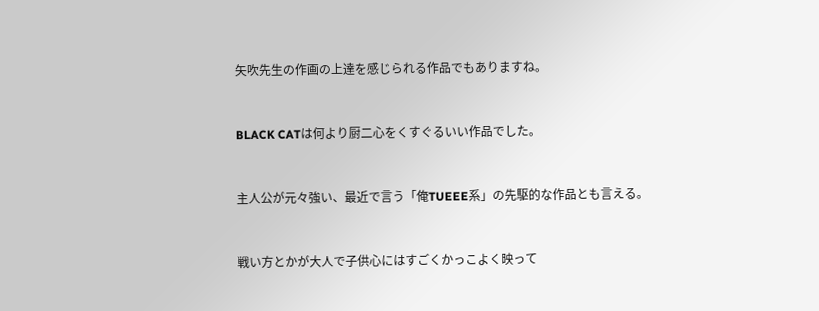矢吹先生の作画の上達を感じられる作品でもありますね。



BLACK CATは何より厨二心をくすぐるいい作品でした。



主人公が元々強い、最近で言う「俺TUEEE系」の先駆的な作品とも言える。



戦い方とかが大人で子供心にはすごくかっこよく映って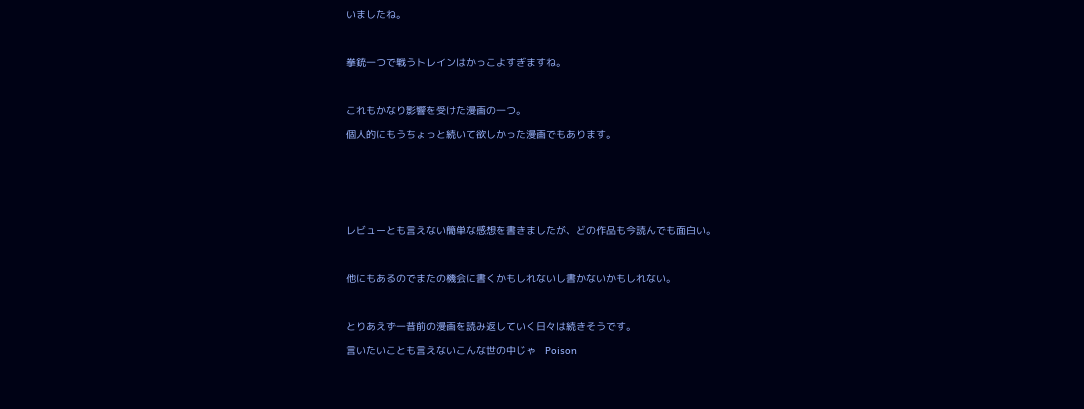いましたね。



拳銃一つで戦うトレインはかっこよすぎますね。



これもかなり影響を受けた漫画の一つ。

個人的にもうちょっと続いて欲しかった漫画でもあります。







レビューとも言えない簡単な感想を書きましたが、どの作品も今読んでも面白い。



他にもあるのでまたの機会に書くかもしれないし書かないかもしれない。



とりあえず一昔前の漫画を読み返していく日々は続きそうです。

言いたいことも言えないこんな世の中じゃ   Poison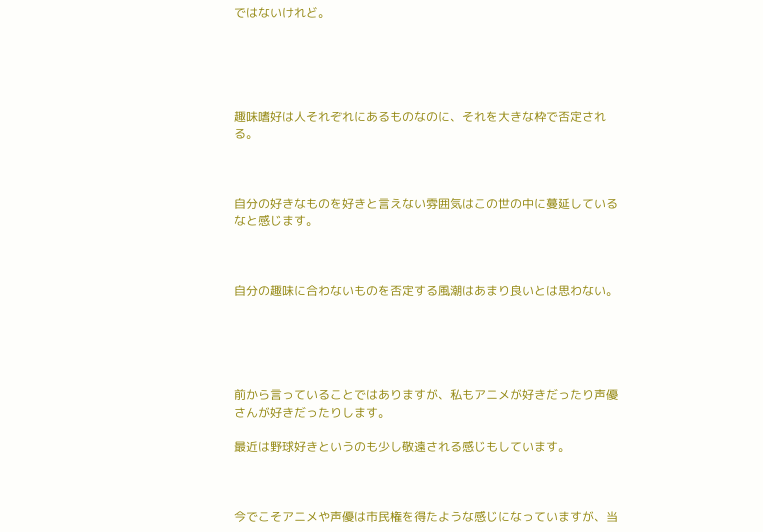ではないけれど。





趣味嗜好は人それぞれにあるものなのに、それを大きな枠で否定される。



自分の好きなものを好きと言えない雰囲気はこの世の中に蔓延しているなと感じます。



自分の趣味に合わないものを否定する風潮はあまり良いとは思わない。





前から言っていることではありますが、私もアニメが好きだったり声優さんが好きだったりします。

最近は野球好きというのも少し敬遠される感じもしています。



今でこそアニメや声優は市民権を得たような感じになっていますが、当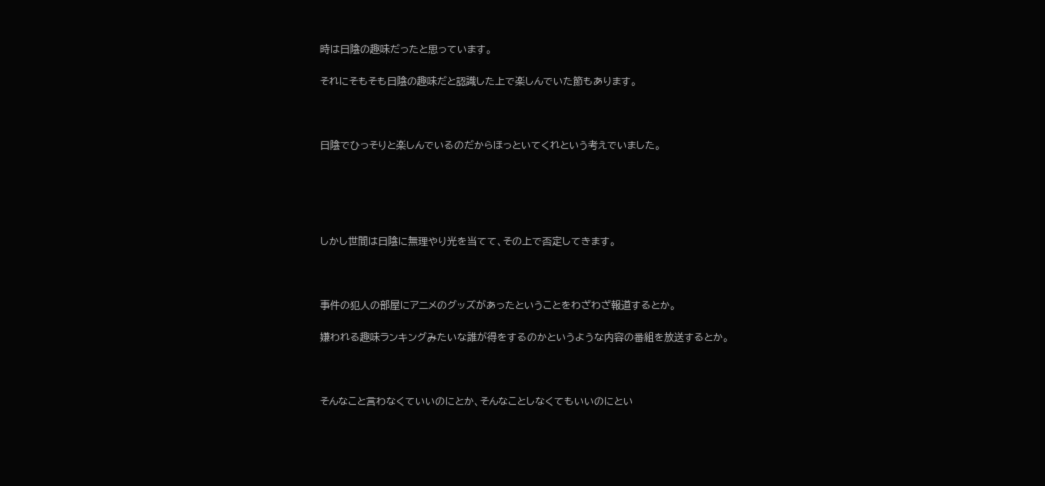時は日陰の趣味だったと思っています。

それにそもそも日陰の趣味だと認識した上で楽しんでいた節もあります。



日陰でひっそりと楽しんでいるのだからほっといてくれという考えでいました。





しかし世間は日陰に無理やり光を当てて、その上で否定してきます。



事件の犯人の部屋にアニメのグッズがあったということをわざわざ報道するとか。

嫌われる趣味ランキングみたいな誰が得をするのかというような内容の番組を放送するとか。



そんなこと言わなくていいのにとか、そんなことしなくてもいいのにとい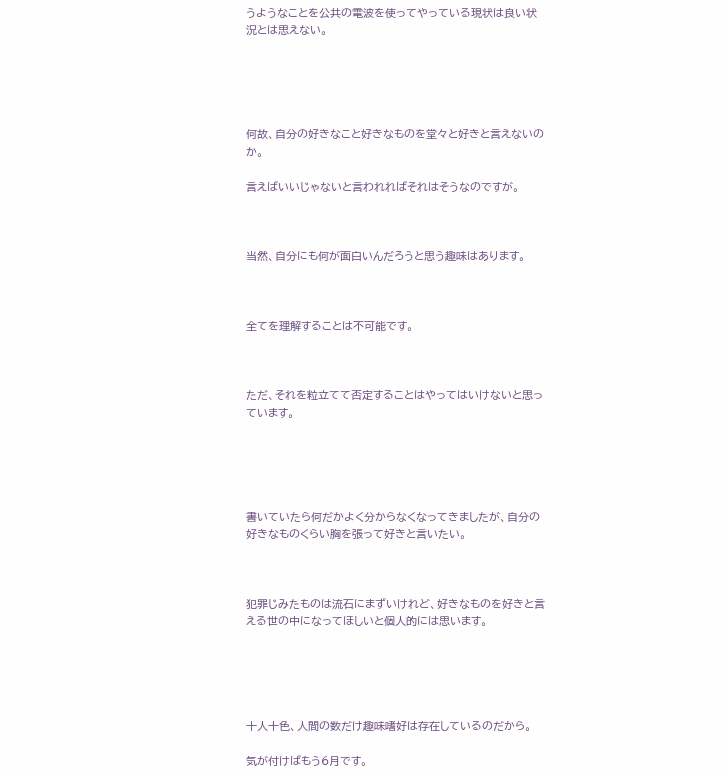うようなことを公共の電波を使ってやっている現状は良い状況とは思えない。





何故、自分の好きなこと好きなものを堂々と好きと言えないのか。

言えばいいじゃないと言われればそれはそうなのですが。



当然、自分にも何が面白いんだろうと思う趣味はあります。



全てを理解することは不可能です。



ただ、それを粒立てて否定することはやってはいけないと思っています。





書いていたら何だかよく分からなくなってきましたが、自分の好きなものくらい胸を張って好きと言いたい。



犯罪じみたものは流石にまずいけれど、好きなものを好きと言える世の中になってほしいと個人的には思います。





十人十色、人間の数だけ趣味嗜好は存在しているのだから。

気が付けばもう6月です。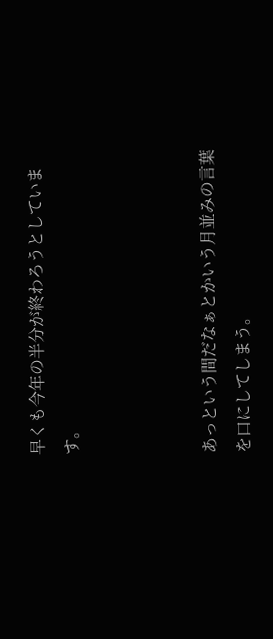早くも今年の半分が終わろうとしています。



あっという間だなぁとかいう月並みの言葉を口にしてしまう。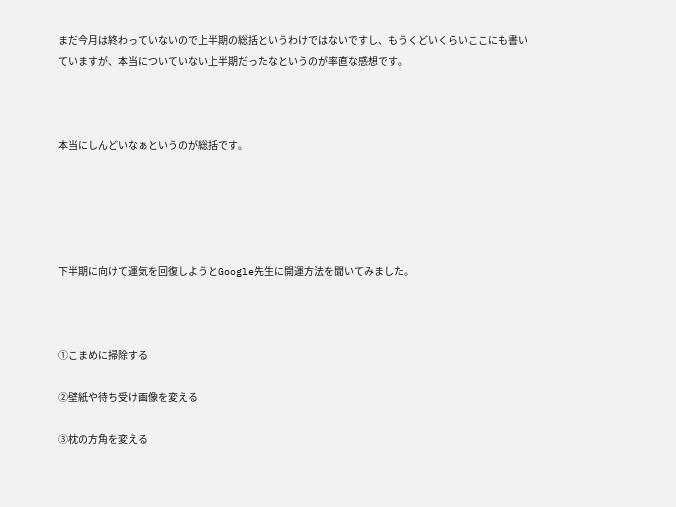まだ今月は終わっていないので上半期の総括というわけではないですし、もうくどいくらいここにも書いていますが、本当についていない上半期だったなというのが率直な感想です。



本当にしんどいなぁというのが総括です。





下半期に向けて運気を回復しようとGoogle先生に開運方法を聞いてみました。



①こまめに掃除する

②壁紙や待ち受け画像を変える

③枕の方角を変える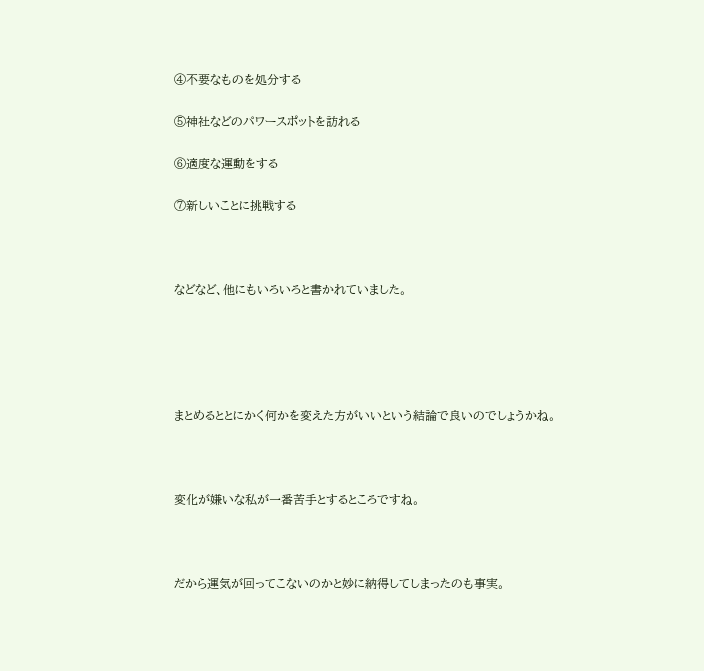④不要なものを処分する

⑤神社などのパワースポットを訪れる

⑥適度な運動をする

⑦新しいことに挑戦する



などなど、他にもいろいろと書かれていました。





まとめるととにかく何かを変えた方がいいという結論で良いのでしょうかね。



変化が嫌いな私が一番苦手とするところですね。



だから運気が回ってこないのかと妙に納得してしまったのも事実。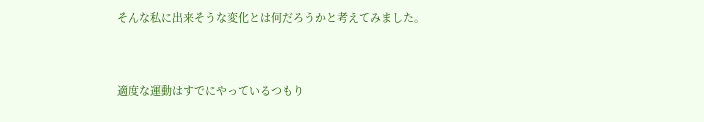そんな私に出来そうな変化とは何だろうかと考えてみました。



適度な運動はすでにやっているつもり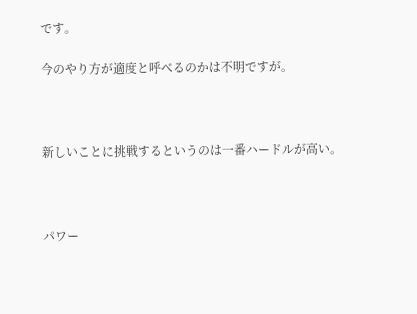です。

今のやり方が適度と呼べるのかは不明ですが。



新しいことに挑戦するというのは一番ハードルが高い。



パワー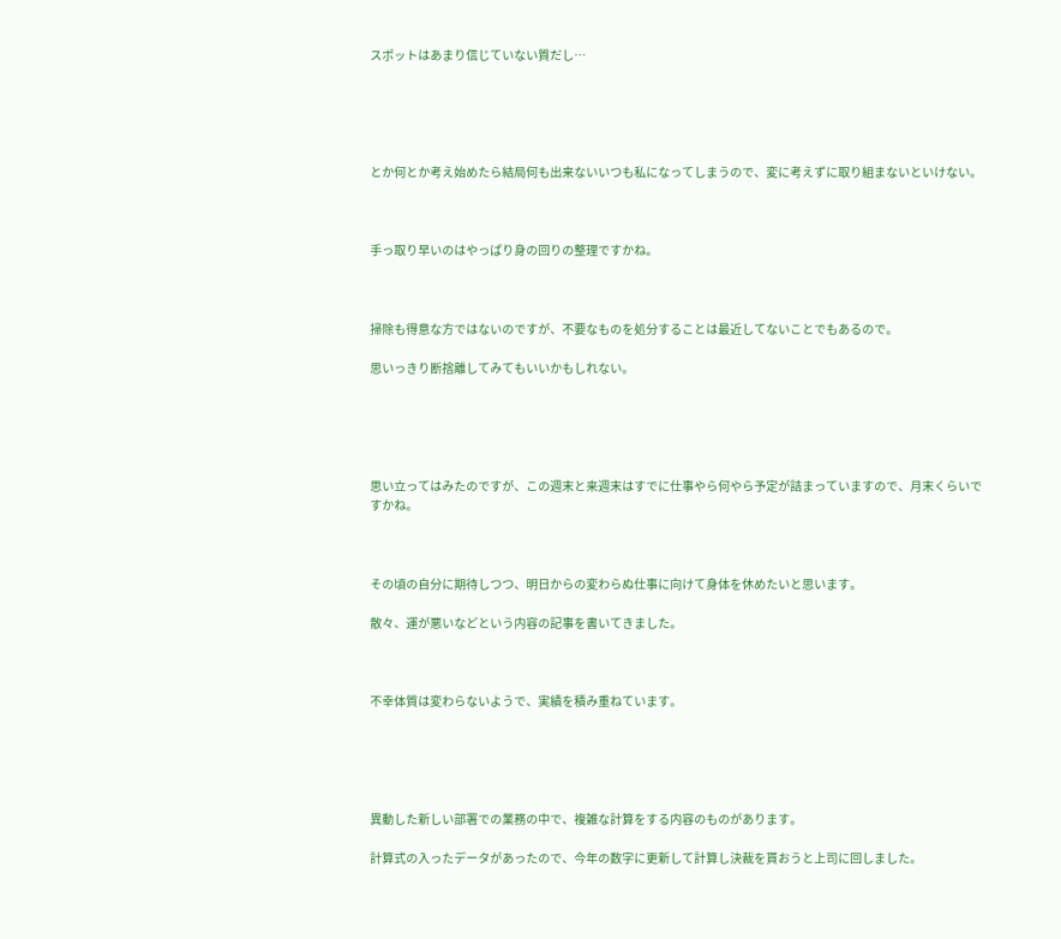スポットはあまり信じていない質だし…





とか何とか考え始めたら結局何も出来ないいつも私になってしまうので、変に考えずに取り組まないといけない。



手っ取り早いのはやっぱり身の回りの整理ですかね。



掃除も得意な方ではないのですが、不要なものを処分することは最近してないことでもあるので。

思いっきり断捨離してみてもいいかもしれない。





思い立ってはみたのですが、この週末と来週末はすでに仕事やら何やら予定が詰まっていますので、月末くらいですかね。



その頃の自分に期待しつつ、明日からの変わらぬ仕事に向けて身体を休めたいと思います。

散々、運が悪いなどという内容の記事を書いてきました。



不幸体質は変わらないようで、実績を積み重ねています。





異動した新しい部署での業務の中で、複雑な計算をする内容のものがあります。

計算式の入ったデータがあったので、今年の数字に更新して計算し決裁を貰おうと上司に回しました。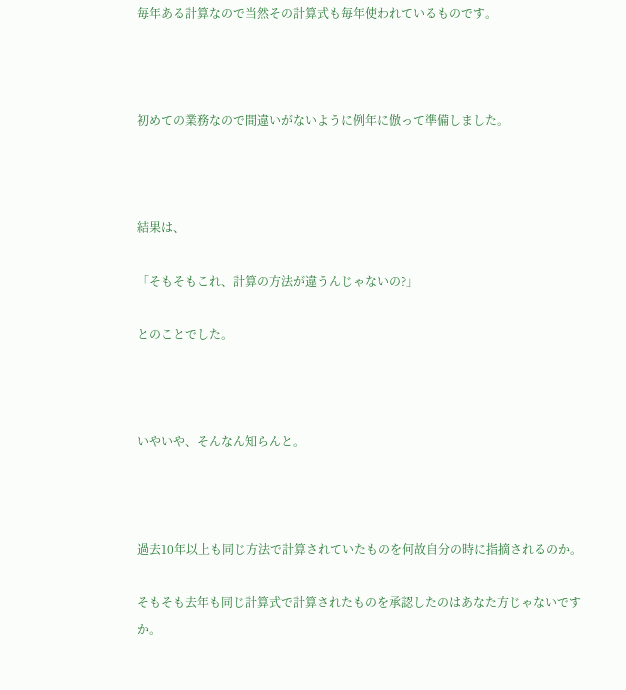毎年ある計算なので当然その計算式も毎年使われているものです。



初めての業務なので間違いがないように例年に倣って準備しました。



結果は、

「そもそもこれ、計算の方法が違うんじゃないの?」

とのことでした。



いやいや、そんなん知らんと。



過去10年以上も同じ方法で計算されていたものを何故自分の時に指摘されるのか。

そもそも去年も同じ計算式で計算されたものを承認したのはあなた方じゃないですか。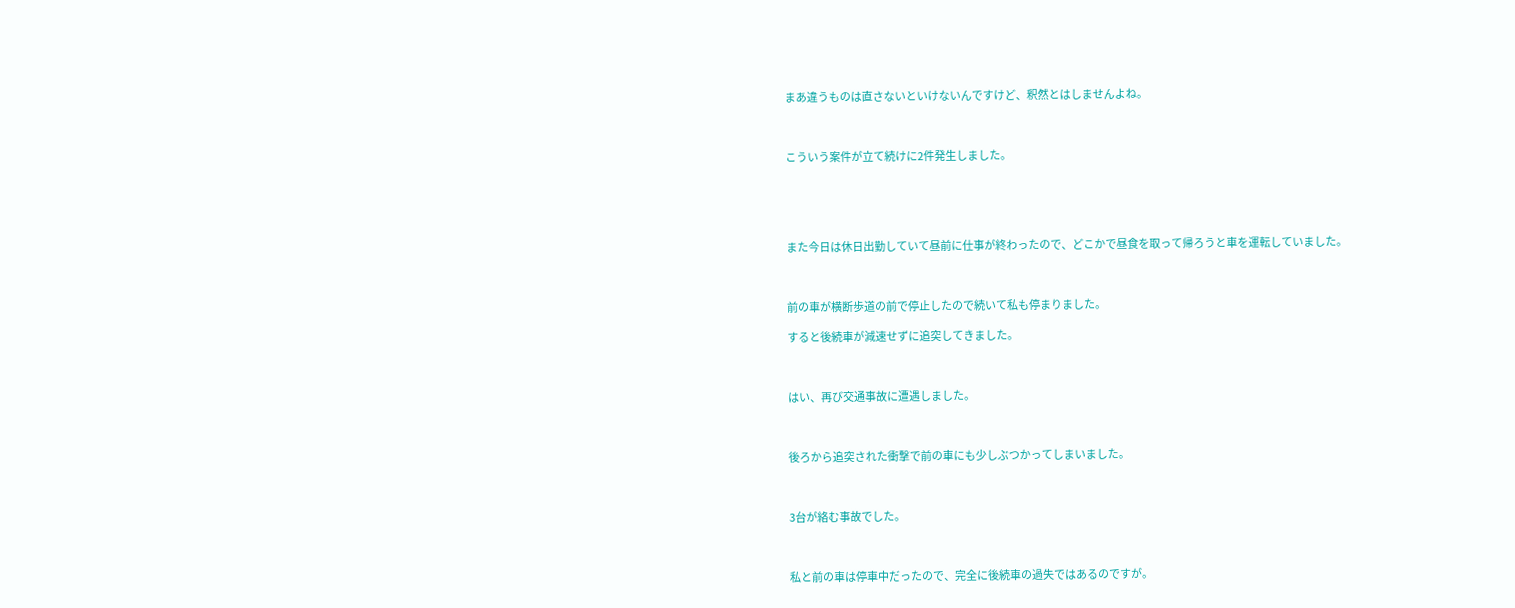まあ違うものは直さないといけないんですけど、釈然とはしませんよね。



こういう案件が立て続けに2件発生しました。





また今日は休日出勤していて昼前に仕事が終わったので、どこかで昼食を取って帰ろうと車を運転していました。



前の車が横断歩道の前で停止したので続いて私も停まりました。

すると後続車が減速せずに追突してきました。



はい、再び交通事故に遭遇しました。



後ろから追突された衝撃で前の車にも少しぶつかってしまいました。



3台が絡む事故でした。



私と前の車は停車中だったので、完全に後続車の過失ではあるのですが。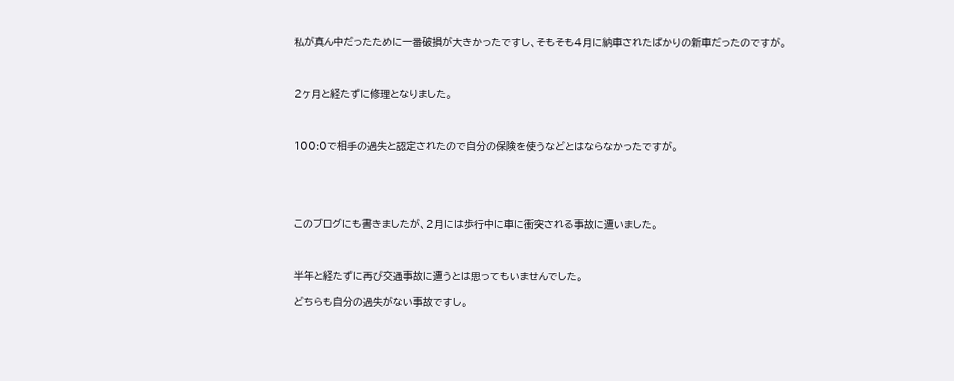私が真ん中だったために一番破損が大きかったですし、そもそも4月に納車されたばかりの新車だったのですが。



2ヶ月と経たずに修理となりました。



100:0で相手の過失と認定されたので自分の保険を使うなどとはならなかったですが。





このブログにも書きましたが、2月には歩行中に車に衝突される事故に遭いました。



半年と経たずに再び交通事故に遭うとは思ってもいませんでした。

どちらも自分の過失がない事故ですし。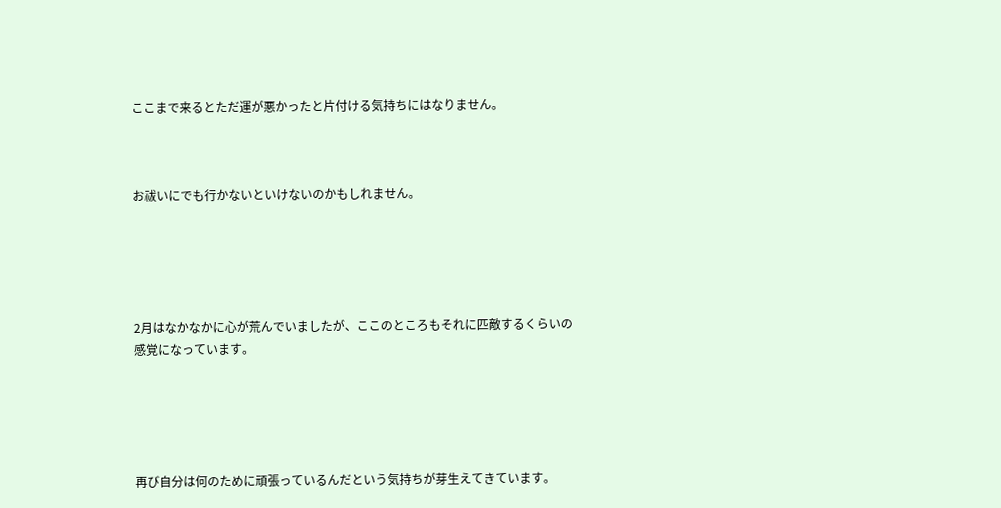ここまで来るとただ運が悪かったと片付ける気持ちにはなりません。



お祓いにでも行かないといけないのかもしれません。





2月はなかなかに心が荒んでいましたが、ここのところもそれに匹敵するくらいの感覚になっています。





再び自分は何のために頑張っているんだという気持ちが芽生えてきています。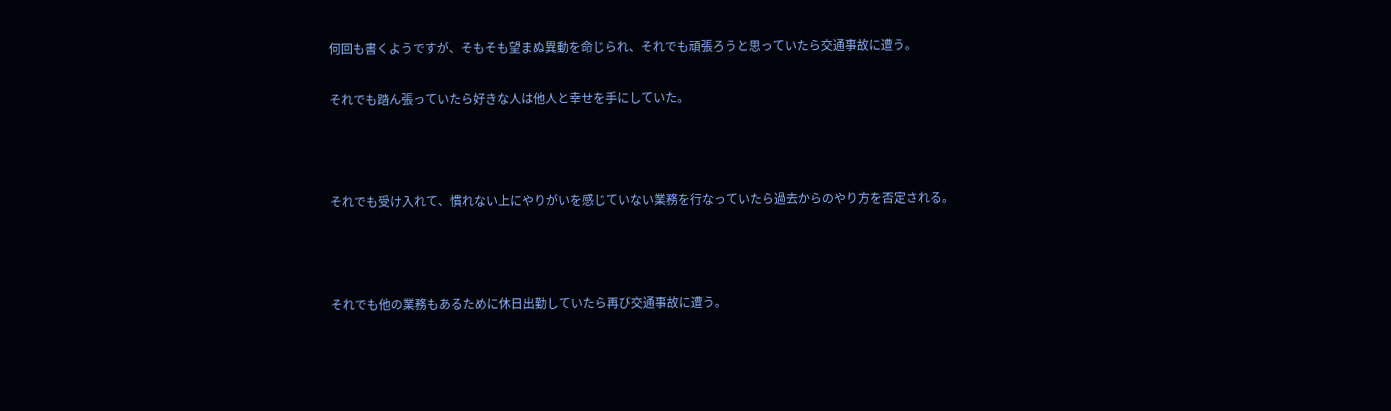何回も書くようですが、そもそも望まぬ異動を命じられ、それでも頑張ろうと思っていたら交通事故に遭う。

それでも踏ん張っていたら好きな人は他人と幸せを手にしていた。



それでも受け入れて、慣れない上にやりがいを感じていない業務を行なっていたら過去からのやり方を否定される。



それでも他の業務もあるために休日出勤していたら再び交通事故に遭う。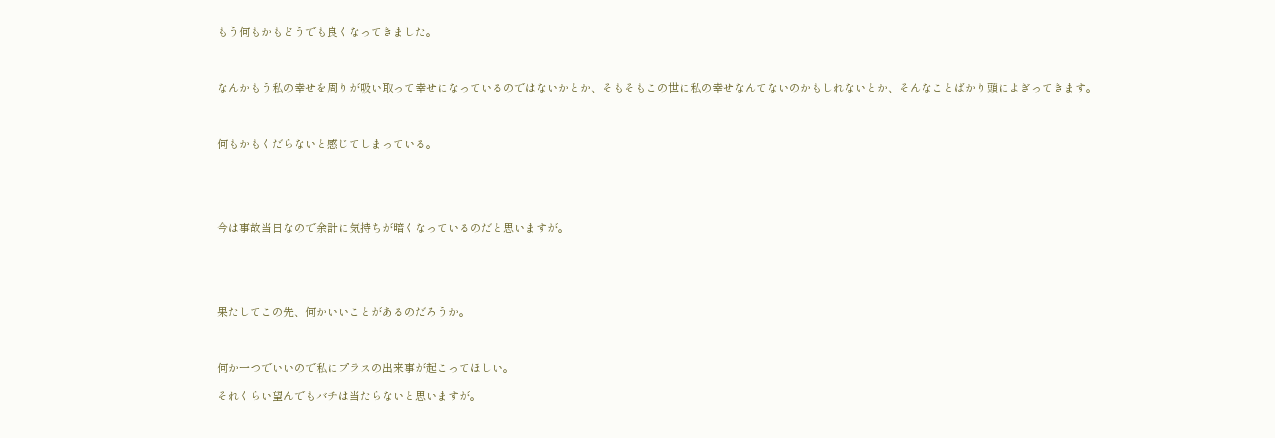もう何もかもどうでも良くなってきました。



なんかもう私の幸せを周りが吸い取って幸せになっているのではないかとか、そもそもこの世に私の幸せなんてないのかもしれないとか、そんなことばかり頭によぎってきます。



何もかもくだらないと感じてしまっている。





今は事故当日なので余計に気持ちが暗くなっているのだと思いますが。





果たしてこの先、何かいいことがあるのだろうか。



何か一つでいいので私にプラスの出来事が起こってほしい。

それくらい望んでもバチは当たらないと思いますが。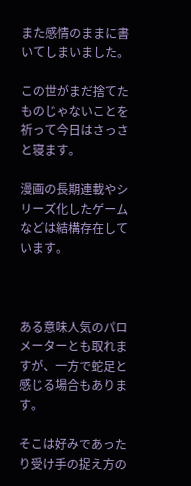また感情のままに書いてしまいました。

この世がまだ捨てたものじゃないことを祈って今日はさっさと寝ます。

漫画の長期連載やシリーズ化したゲームなどは結構存在しています。



ある意味人気のパロメーターとも取れますが、一方で蛇足と感じる場合もあります。

そこは好みであったり受け手の捉え方の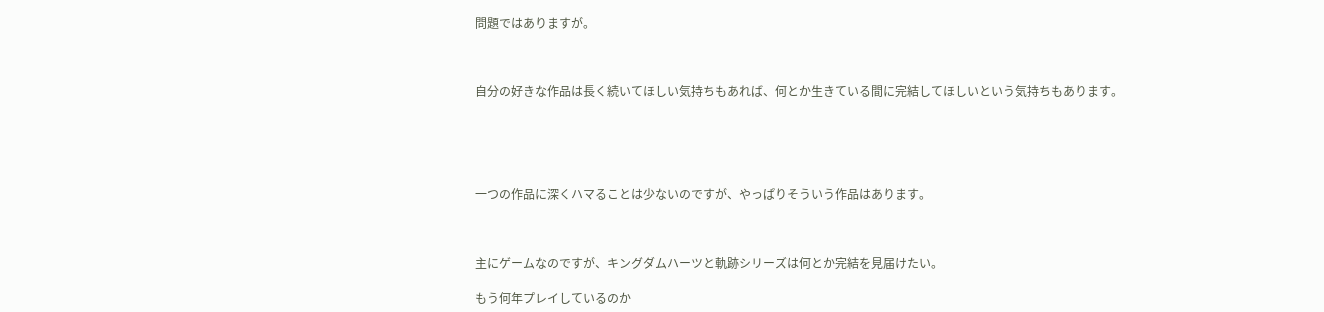問題ではありますが。



自分の好きな作品は長く続いてほしい気持ちもあれば、何とか生きている間に完結してほしいという気持ちもあります。





一つの作品に深くハマることは少ないのですが、やっぱりそういう作品はあります。



主にゲームなのですが、キングダムハーツと軌跡シリーズは何とか完結を見届けたい。

もう何年プレイしているのか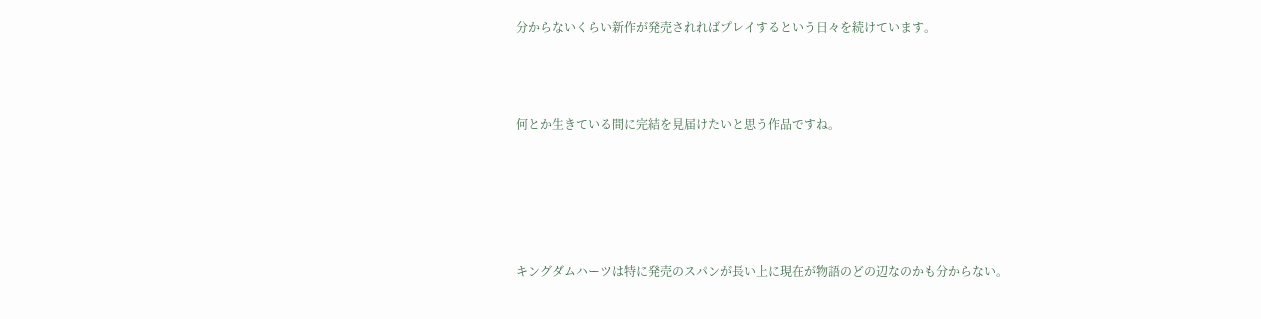分からないくらい新作が発売されればプレイするという日々を続けています。



何とか生きている間に完結を見届けたいと思う作品ですね。





キングダムハーツは特に発売のスパンが長い上に現在が物語のどの辺なのかも分からない。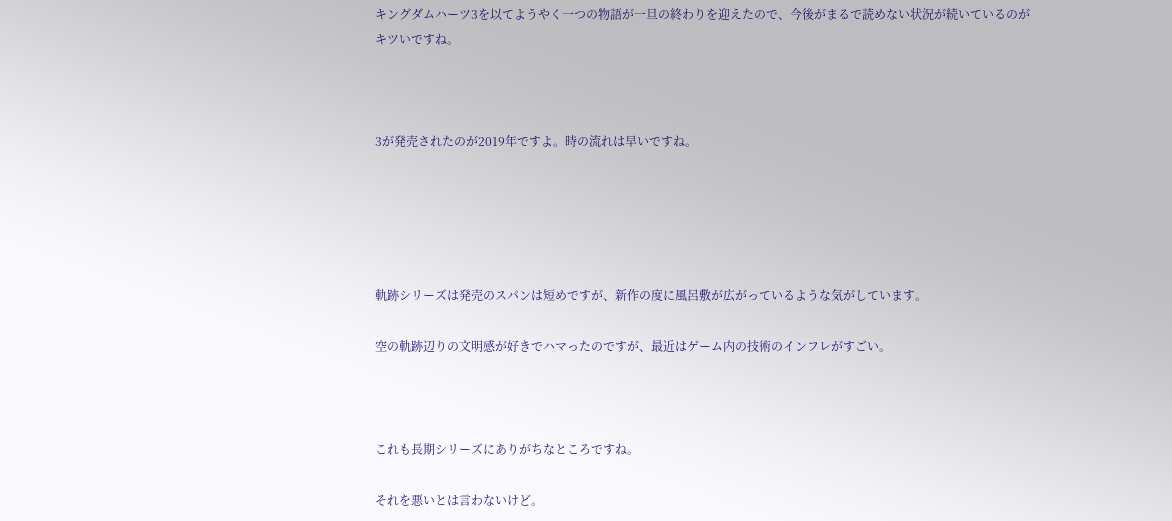キングダムハーツ3を以てようやく一つの物語が一旦の終わりを迎えたので、今後がまるで読めない状況が続いているのがキツいですね。



3が発売されたのが2019年ですよ。時の流れは早いですね。





軌跡シリーズは発売のスパンは短めですが、新作の度に風呂敷が広がっているような気がしています。

空の軌跡辺りの文明感が好きでハマったのですが、最近はゲーム内の技術のインフレがすごい。



これも長期シリーズにありがちなところですね。

それを悪いとは言わないけど。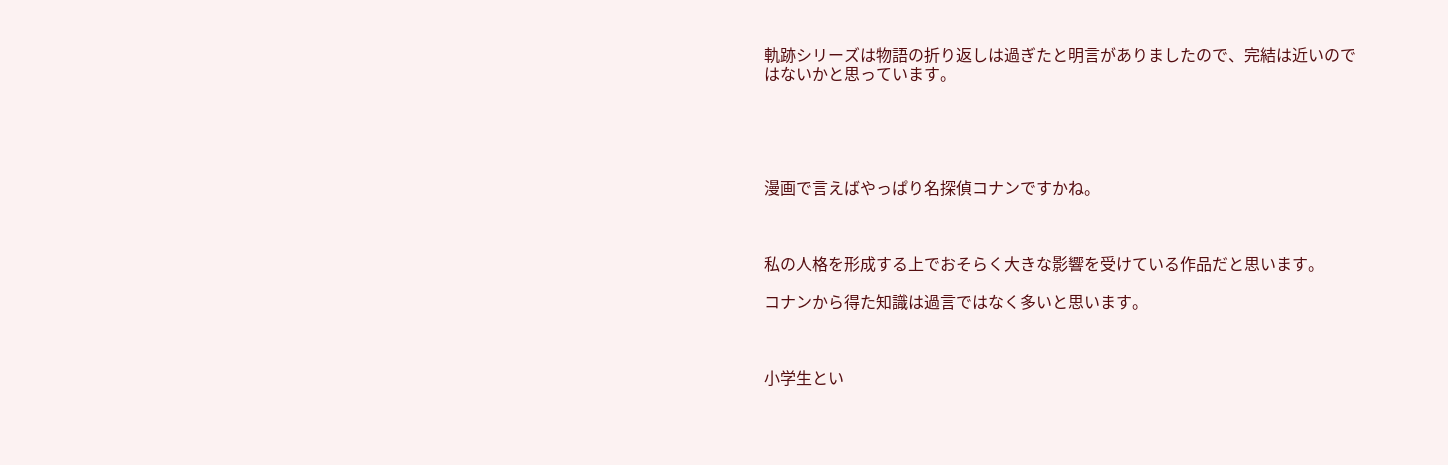軌跡シリーズは物語の折り返しは過ぎたと明言がありましたので、完結は近いのではないかと思っています。





漫画で言えばやっぱり名探偵コナンですかね。



私の人格を形成する上でおそらく大きな影響を受けている作品だと思います。

コナンから得た知識は過言ではなく多いと思います。



小学生とい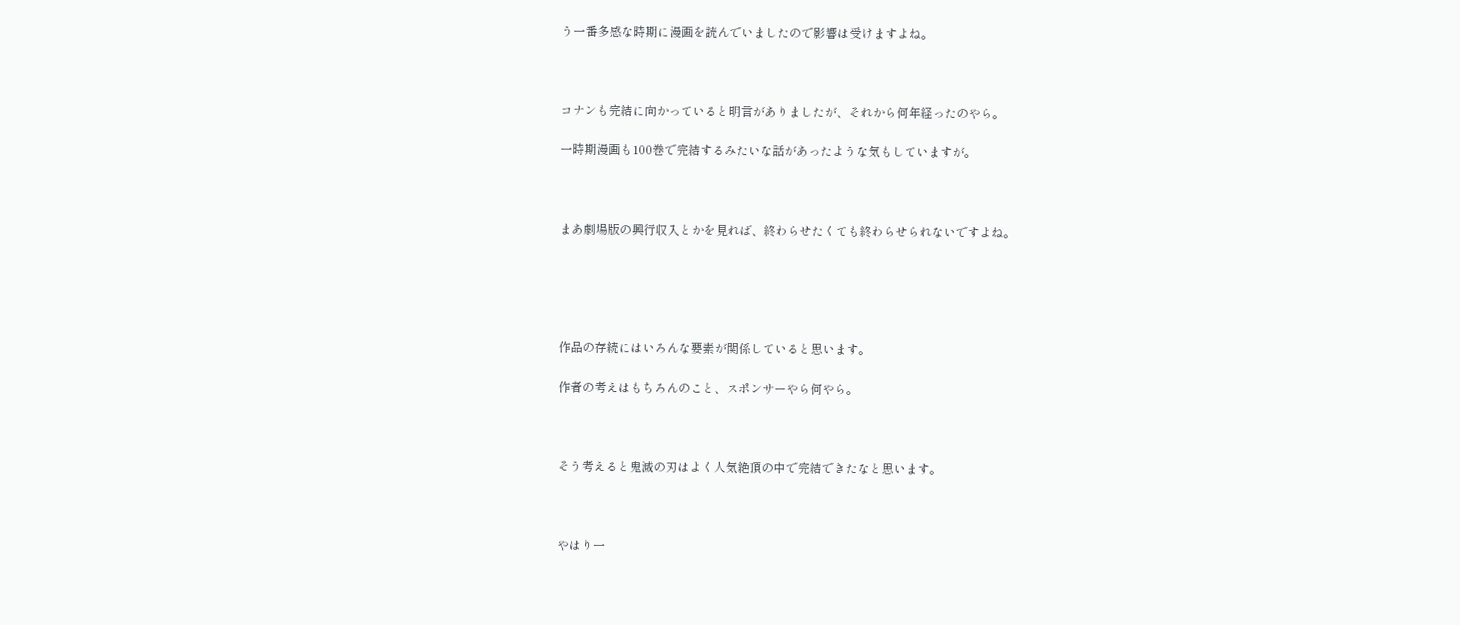う一番多感な時期に漫画を読んでいましたので影響は受けますよね。



コナンも完結に向かっていると明言がありましたが、それから何年経ったのやら。

一時期漫画も100巻で完結するみたいな話があったような気もしていますが。



まあ劇場版の興行収入とかを見れば、終わらせたくても終わらせられないですよね。





作品の存続にはいろんな要素が関係していると思います。

作者の考えはもちろんのこと、スポンサーやら何やら。



そう考えると鬼滅の刃はよく人気絶頂の中で完結できたなと思います。



やはり一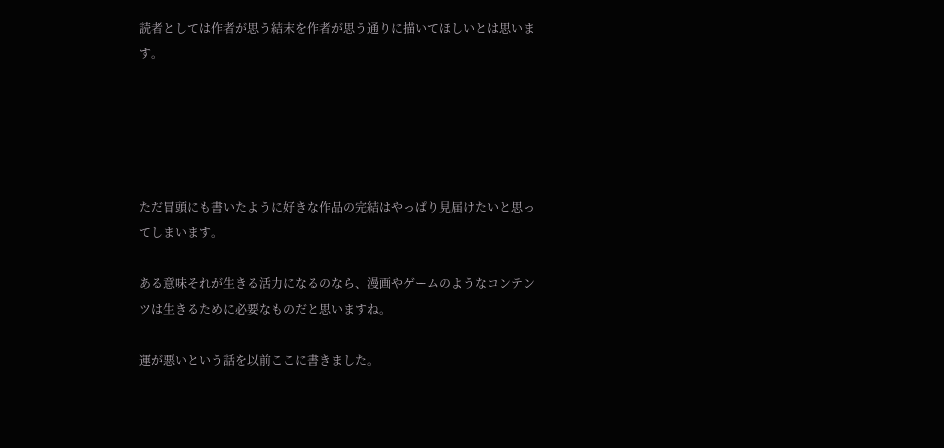読者としては作者が思う結末を作者が思う通りに描いてほしいとは思います。





ただ冒頭にも書いたように好きな作品の完結はやっぱり見届けたいと思ってしまいます。

ある意味それが生きる活力になるのなら、漫画やゲームのようなコンテンツは生きるために必要なものだと思いますね。

運が悪いという話を以前ここに書きました。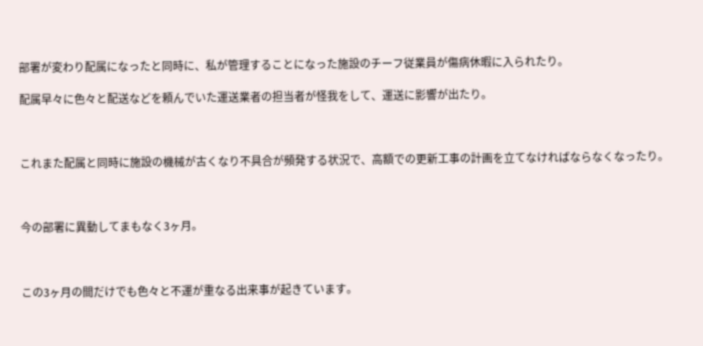部署が変わり配属になったと同時に、私が管理することになった施設のチーフ従業員が傷病休暇に入られたり。

配属早々に色々と配送などを頼んでいた運送業者の担当者が怪我をして、運送に影響が出たり。



これまた配属と同時に施設の機械が古くなり不具合が頻発する状況で、高額での更新工事の計画を立てなければならなくなったり。



今の部署に異動してまもなく3ヶ月。



この3ヶ月の間だけでも色々と不運が重なる出来事が起きています。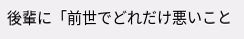後輩に「前世でどれだけ悪いこと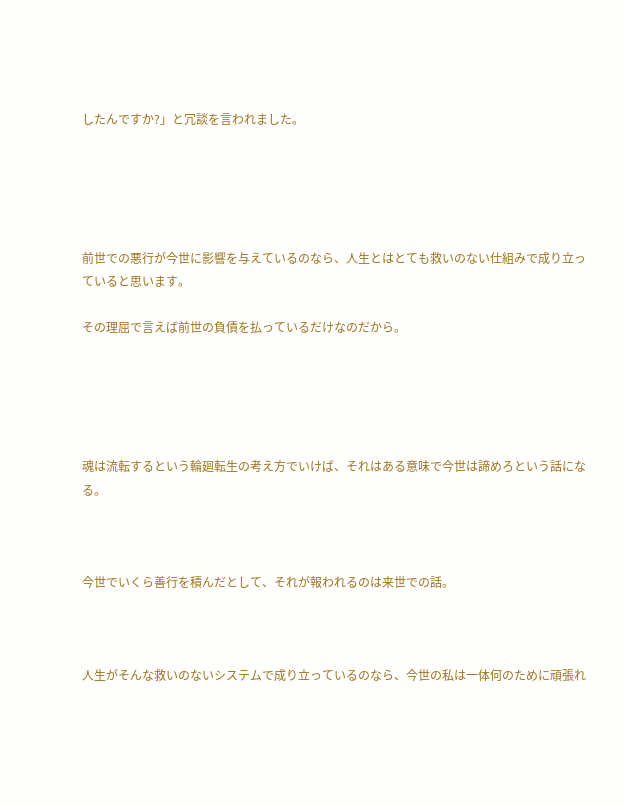したんですか?」と冗談を言われました。





前世での悪行が今世に影響を与えているのなら、人生とはとても救いのない仕組みで成り立っていると思います。

その理屈で言えば前世の負債を払っているだけなのだから。





魂は流転するという輪廻転生の考え方でいけば、それはある意味で今世は諦めろという話になる。



今世でいくら善行を積んだとして、それが報われるのは来世での話。



人生がそんな救いのないシステムで成り立っているのなら、今世の私は一体何のために頑張れ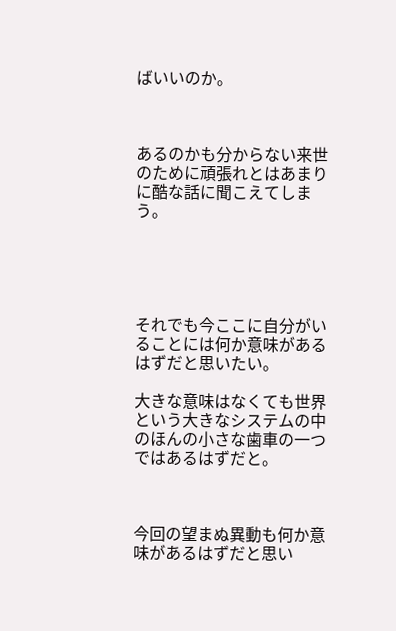ばいいのか。



あるのかも分からない来世のために頑張れとはあまりに酷な話に聞こえてしまう。





それでも今ここに自分がいることには何か意味があるはずだと思いたい。

大きな意味はなくても世界という大きなシステムの中のほんの小さな歯車の一つではあるはずだと。



今回の望まぬ異動も何か意味があるはずだと思い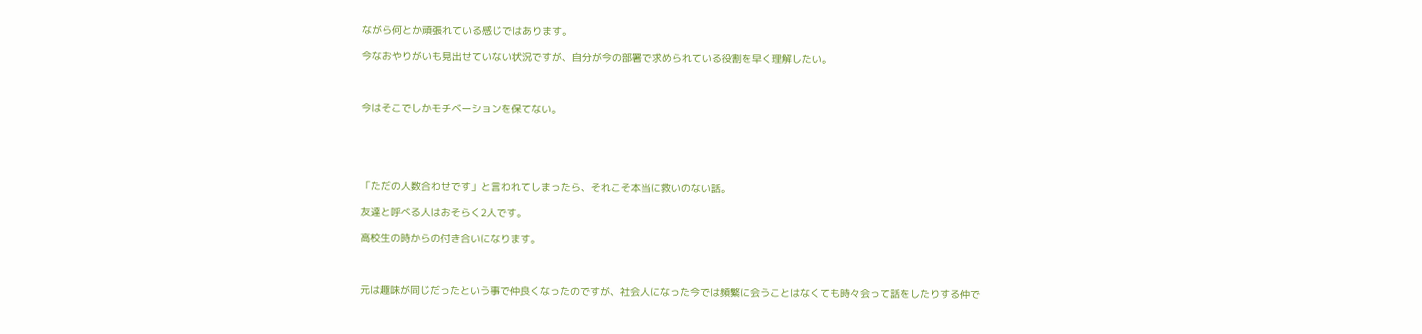ながら何とか頑張れている感じではあります。

今なおやりがいも見出せていない状況ですが、自分が今の部署で求められている役割を早く理解したい。



今はそこでしかモチベーションを保てない。





「ただの人数合わせです」と言われてしまったら、それこそ本当に救いのない話。

友達と呼べる人はおそらく2人です。

高校生の時からの付き合いになります。



元は趣味が同じだったという事で仲良くなったのですが、社会人になった今では頻繁に会うことはなくても時々会って話をしたりする仲で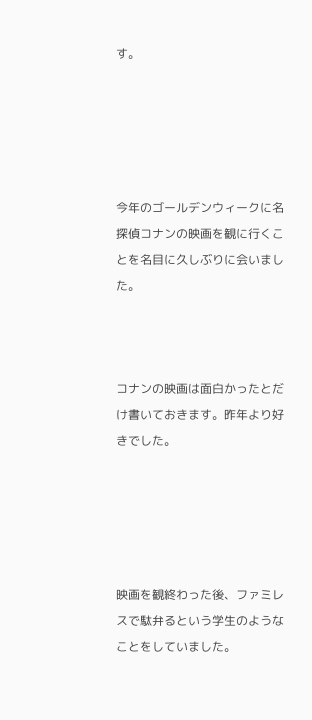す。





今年のゴールデンウィークに名探偵コナンの映画を観に行くことを名目に久しぶりに会いました。



コナンの映画は面白かったとだけ書いておきます。昨年より好きでした。





映画を観終わった後、ファミレスで駄弁るという学生のようなことをしていました。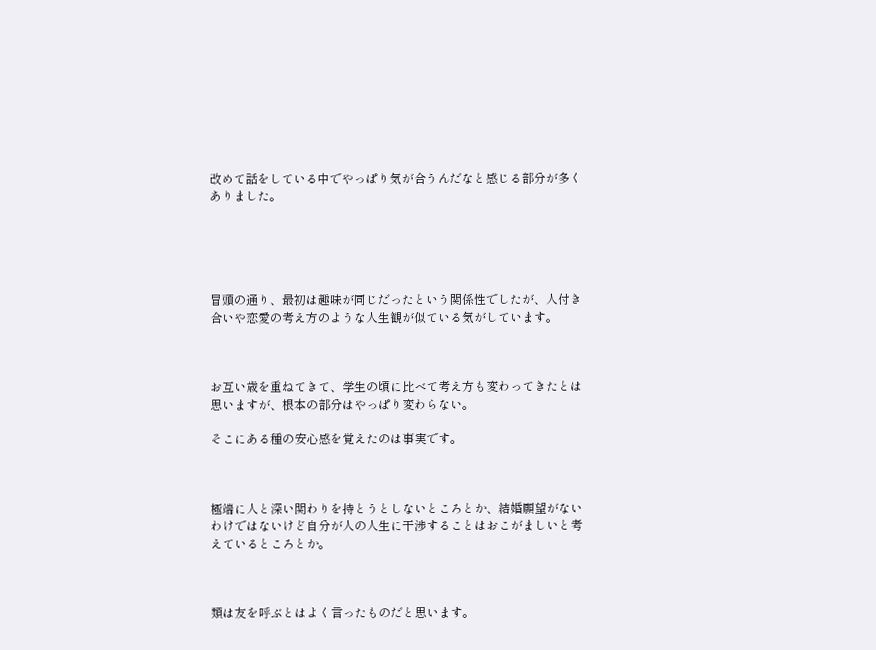改めて話をしている中でやっぱり気が合うんだなと感じる部分が多くありました。





冒頭の通り、最初は趣味が同じだったという関係性でしたが、人付き合いや恋愛の考え方のような人生観が似ている気がしています。



お互い歳を重ねてきて、学生の頃に比べて考え方も変わってきたとは思いますが、根本の部分はやっぱり変わらない。

そこにある種の安心感を覚えたのは事実です。



極端に人と深い関わりを持とうとしないところとか、結婚願望がないわけではないけど自分が人の人生に干渉することはおこがましいと考えているところとか。



類は友を呼ぶとはよく言ったものだと思います。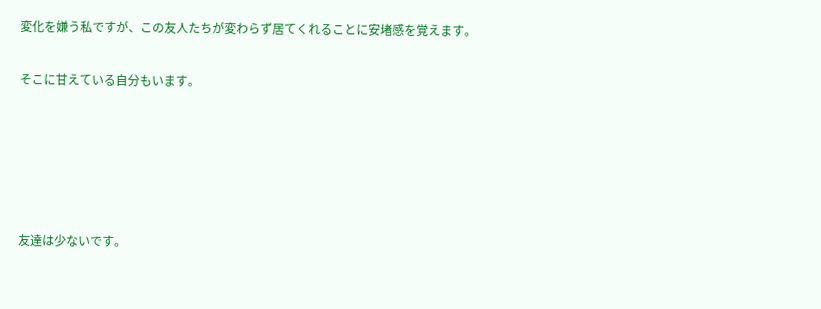変化を嫌う私ですが、この友人たちが変わらず居てくれることに安堵感を覚えます。

そこに甘えている自分もいます。





友達は少ないです。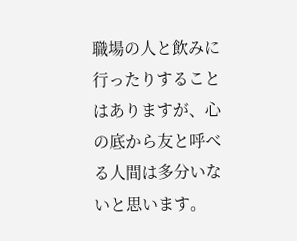職場の人と飲みに行ったりすることはありますが、心の底から友と呼べる人間は多分いないと思います。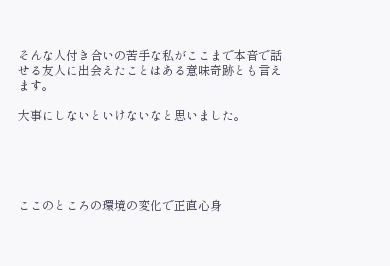そんな人付き合いの苦手な私がここまで本音で話せる友人に出会えたことはある意味奇跡とも言えます。

大事にしないといけないなと思いました。





ここのところの環境の変化で正直心身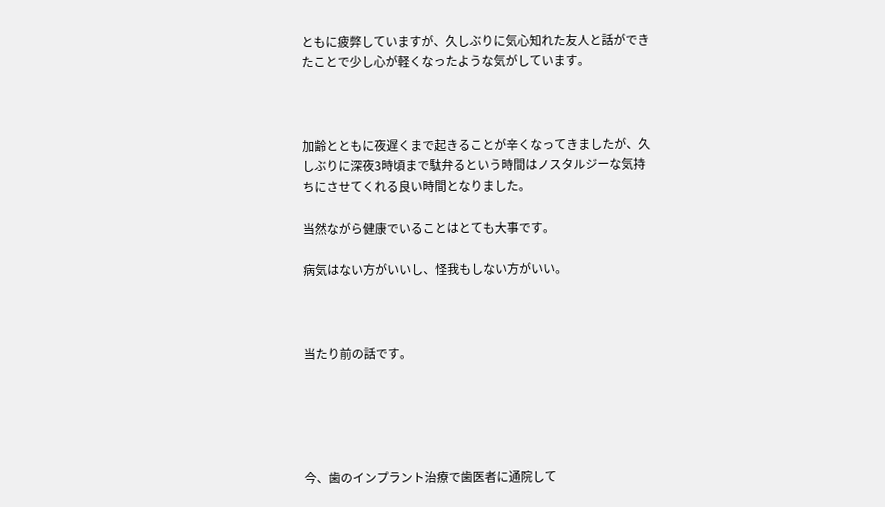ともに疲弊していますが、久しぶりに気心知れた友人と話ができたことで少し心が軽くなったような気がしています。



加齢とともに夜遅くまで起きることが辛くなってきましたが、久しぶりに深夜3時頃まで駄弁るという時間はノスタルジーな気持ちにさせてくれる良い時間となりました。

当然ながら健康でいることはとても大事です。

病気はない方がいいし、怪我もしない方がいい。



当たり前の話です。





今、歯のインプラント治療で歯医者に通院して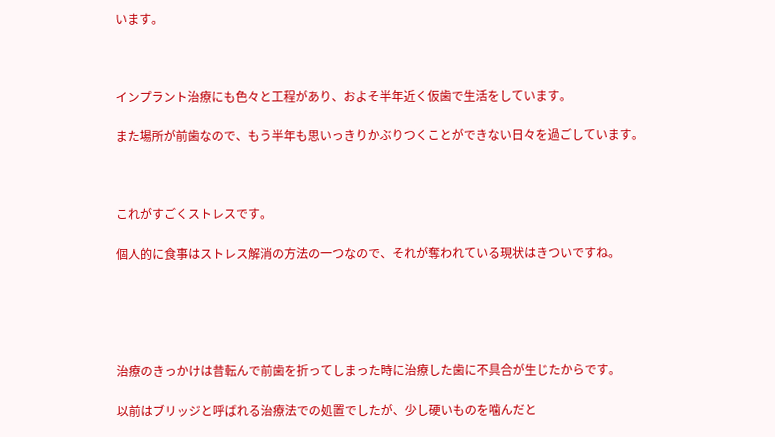います。



インプラント治療にも色々と工程があり、およそ半年近く仮歯で生活をしています。

また場所が前歯なので、もう半年も思いっきりかぶりつくことができない日々を過ごしています。



これがすごくストレスです。

個人的に食事はストレス解消の方法の一つなので、それが奪われている現状はきついですね。





治療のきっかけは昔転んで前歯を折ってしまった時に治療した歯に不具合が生じたからです。

以前はブリッジと呼ばれる治療法での処置でしたが、少し硬いものを噛んだと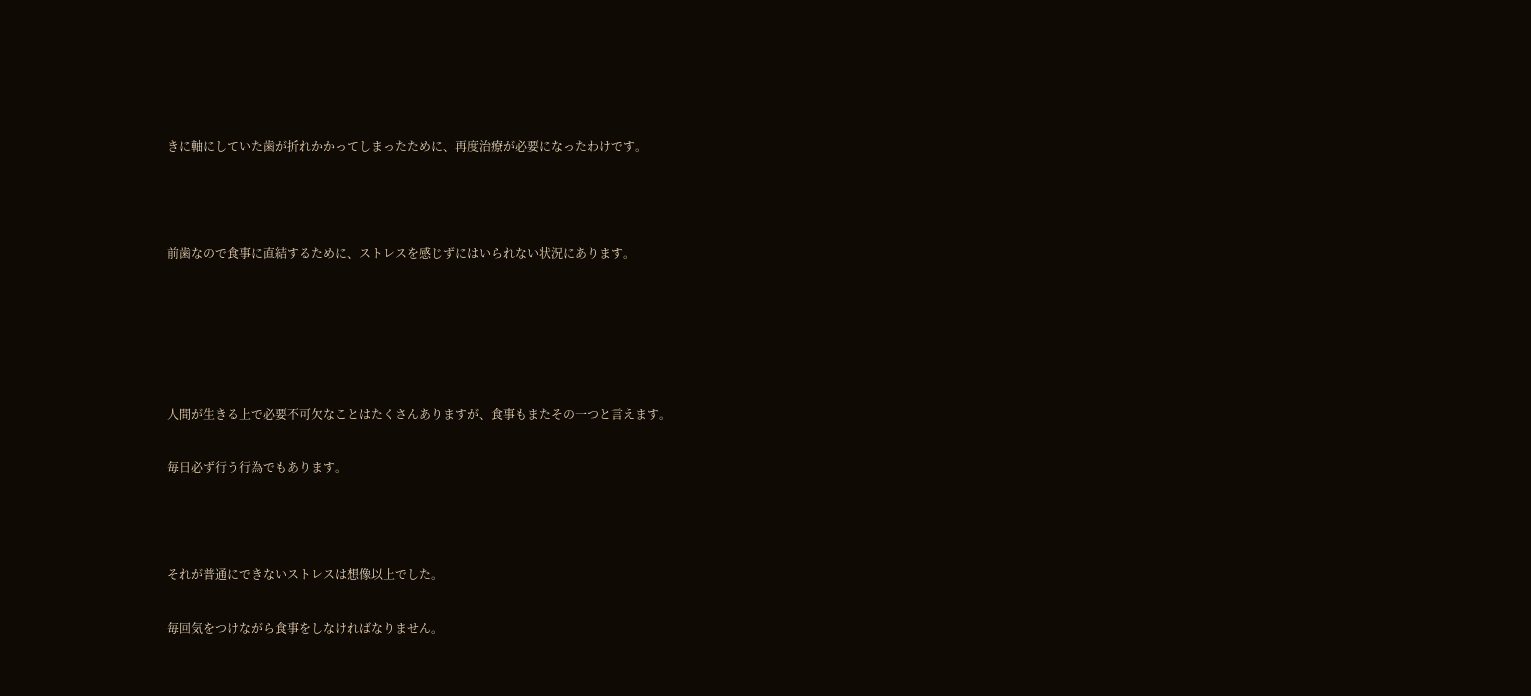きに軸にしていた歯が折れかかってしまったために、再度治療が必要になったわけです。



前歯なので食事に直結するために、ストレスを感じずにはいられない状況にあります。





人間が生きる上で必要不可欠なことはたくさんありますが、食事もまたその一つと言えます。

毎日必ず行う行為でもあります。



それが普通にできないストレスは想像以上でした。

毎回気をつけながら食事をしなければなりません。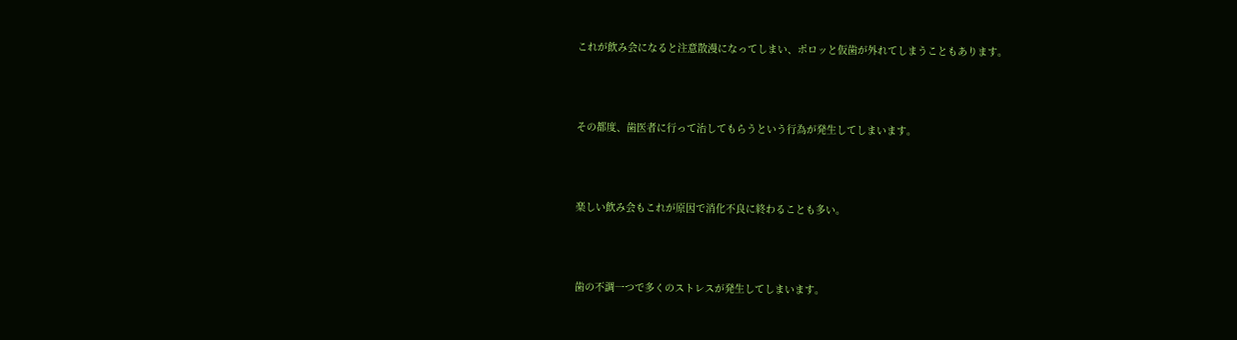これが飲み会になると注意散漫になってしまい、ポロッと仮歯が外れてしまうこともあります。



その都度、歯医者に行って治してもらうという行為が発生してしまいます。



楽しい飲み会もこれが原因で消化不良に終わることも多い。



歯の不調一つで多くのストレスが発生してしまいます。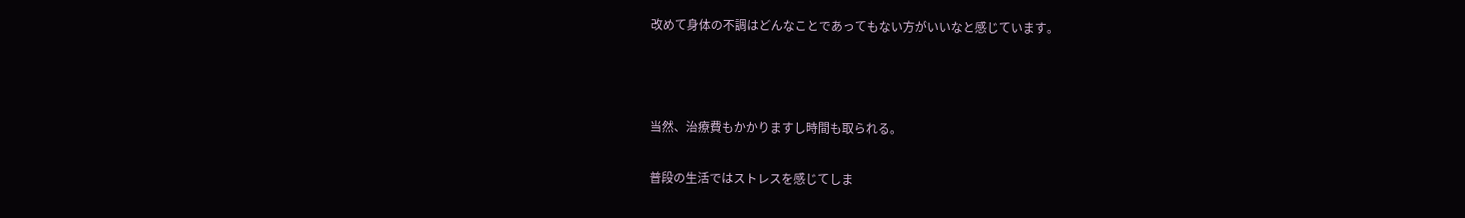改めて身体の不調はどんなことであってもない方がいいなと感じています。



当然、治療費もかかりますし時間も取られる。

普段の生活ではストレスを感じてしま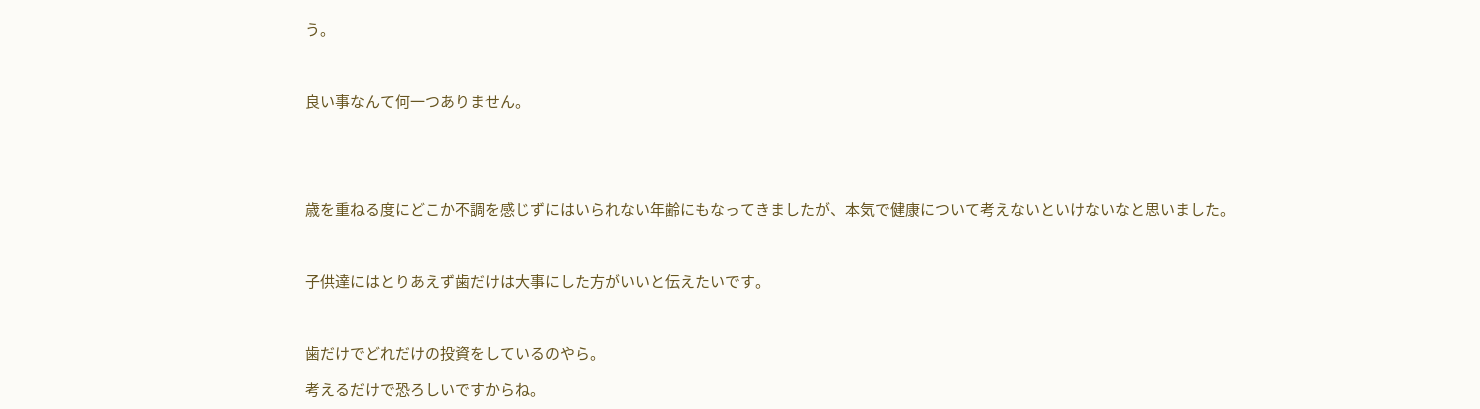う。



良い事なんて何一つありません。





歳を重ねる度にどこか不調を感じずにはいられない年齢にもなってきましたが、本気で健康について考えないといけないなと思いました。



子供達にはとりあえず歯だけは大事にした方がいいと伝えたいです。



歯だけでどれだけの投資をしているのやら。

考えるだけで恐ろしいですからね。